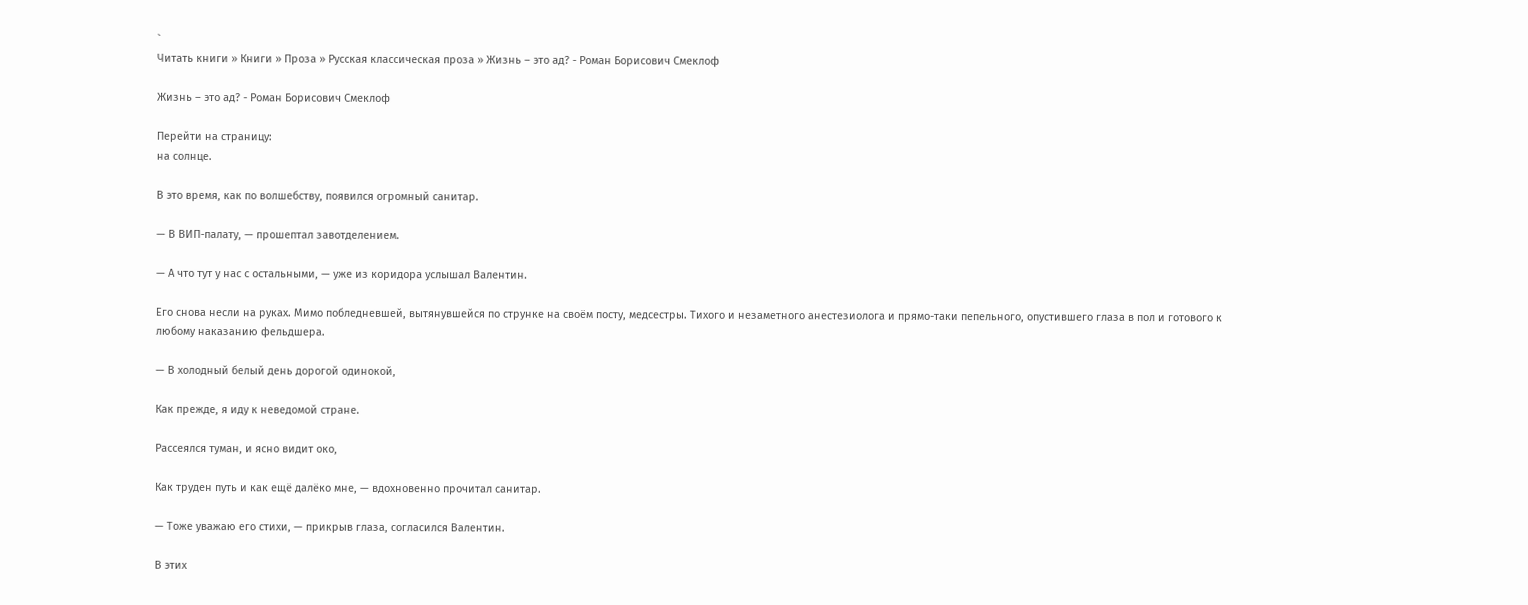`
Читать книги » Книги » Проза » Русская классическая проза » Жизнь – это ад? - Роман Борисович Смеклоф

Жизнь – это ад? - Роман Борисович Смеклоф

Перейти на страницу:
на солнце.

В это время, как по волшебству, появился огромный санитар.

— В ВИП-палату, — прошептал завотделением.

— А что тут у нас с остальными, — уже из коридора услышал Валентин.

Его снова несли на руках. Мимо побледневшей, вытянувшейся по струнке на своём посту, медсестры. Тихого и незаметного анестезиолога и прямо-таки пепельного, опустившего глаза в пол и готового к любому наказанию фельдшера.

— В холодный белый день дорогой одинокой,

Как прежде, я иду к неведомой стране.

Рассеялся туман, и ясно видит око,

Как труден путь и как ещё далёко мне, — вдохновенно прочитал санитар.

— Тоже уважаю его стихи, — прикрыв глаза, согласился Валентин.

В этих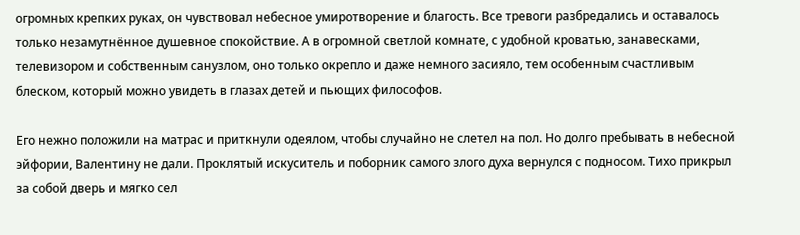огромных крепких руках, он чувствовал небесное умиротворение и благость. Все тревоги разбредались и оставалось только незамутнённое душевное спокойствие. А в огромной светлой комнате, с удобной кроватью, занавесками, телевизором и собственным санузлом, оно только окрепло и даже немного засияло, тем особенным счастливым блеском, который можно увидеть в глазах детей и пьющих философов.

Его нежно положили на матрас и приткнули одеялом, чтобы случайно не слетел на пол. Но долго пребывать в небесной эйфории, Валентину не дали. Проклятый искуситель и поборник самого злого духа вернулся с подносом. Тихо прикрыл за собой дверь и мягко сел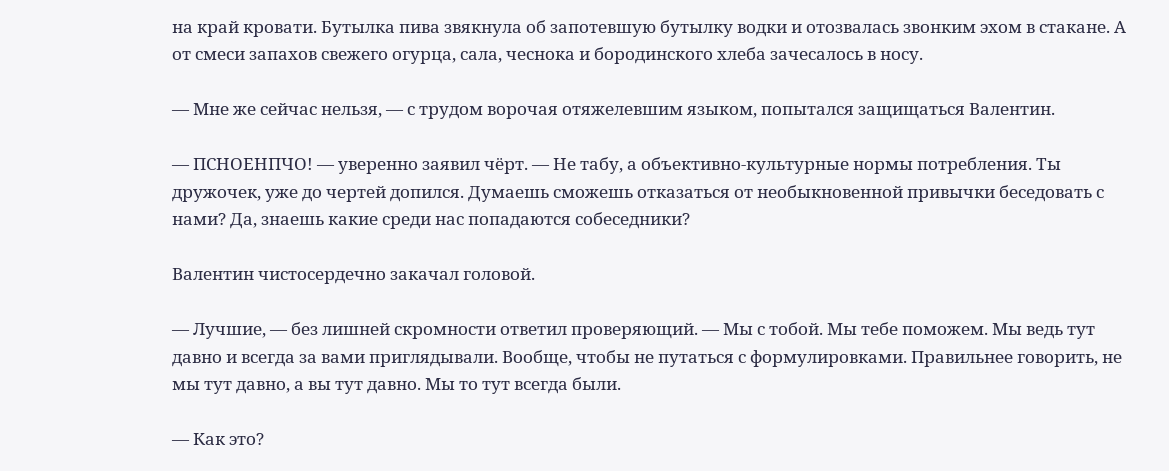на край кровати. Бутылка пива звякнула об запотевшую бутылку водки и отозвалась звонким эхом в стакане. А от смеси запахов свежего огурца, сала, чеснока и бородинского хлеба зачесалось в носу.

— Мне же сейчас нельзя, — с трудом ворочая отяжелевшим языком, попытался защищаться Валентин.

— ПСНОЕНПЧО! — уверенно заявил чёрт. — Не табу, а объективно-культурные нормы потребления. Ты дружочек, уже до чертей допился. Думаешь сможешь отказаться от необыкновенной привычки беседовать с нами? Да, знаешь какие среди нас попадаются собеседники?

Валентин чистосердечно закачал головой.

— Лучшие, — без лишней скромности ответил проверяющий. — Мы с тобой. Мы тебе поможем. Мы ведь тут давно и всегда за вами приглядывали. Вообще, чтобы не путаться с формулировками. Правильнее говорить, не мы тут давно, а вы тут давно. Мы то тут всегда были.

— Как это?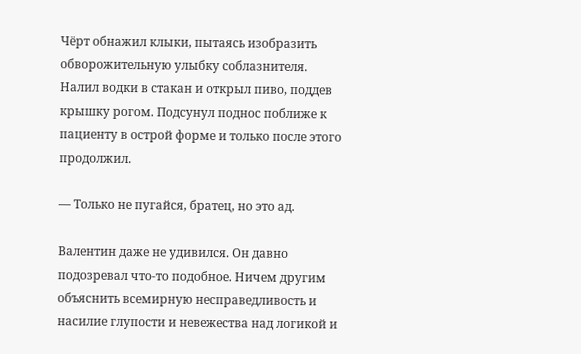Чёрт обнажил клыки, пытаясь изобразить обворожительную улыбку соблазнителя. Налил водки в стакан и открыл пиво, поддев крышку рогом. Подсунул поднос поближе к пациенту в острой форме и только после этого продолжил.

— Только не пугайся, братец, но это ад.

Валентин даже не удивился. Он давно подозревал что-то подобное. Ничем другим объяснить всемирную несправедливость и насилие глупости и невежества над логикой и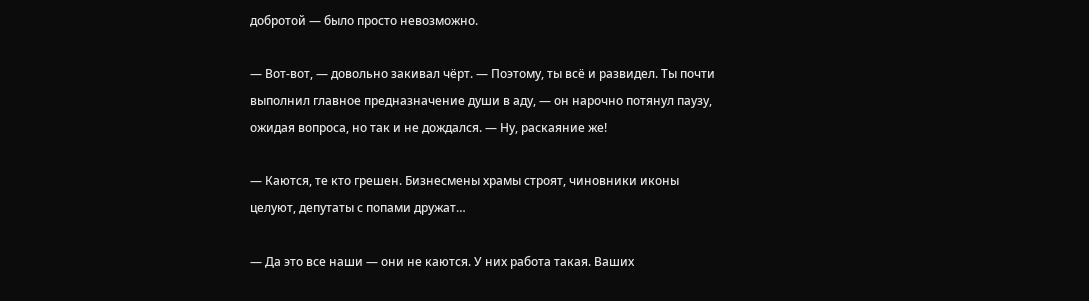добротой — было просто невозможно.

— Вот-вот, — довольно закивал чёрт. — Поэтому, ты всё и развидел. Ты почти выполнил главное предназначение души в аду, — он нарочно потянул паузу, ожидая вопроса, но так и не дождался. — Ну, раскаяние же!

— Каются, те кто грешен. Бизнесмены храмы строят, чиновники иконы целуют, депутаты с попами дружат…

— Да это все наши — они не каются. У них работа такая. Ваших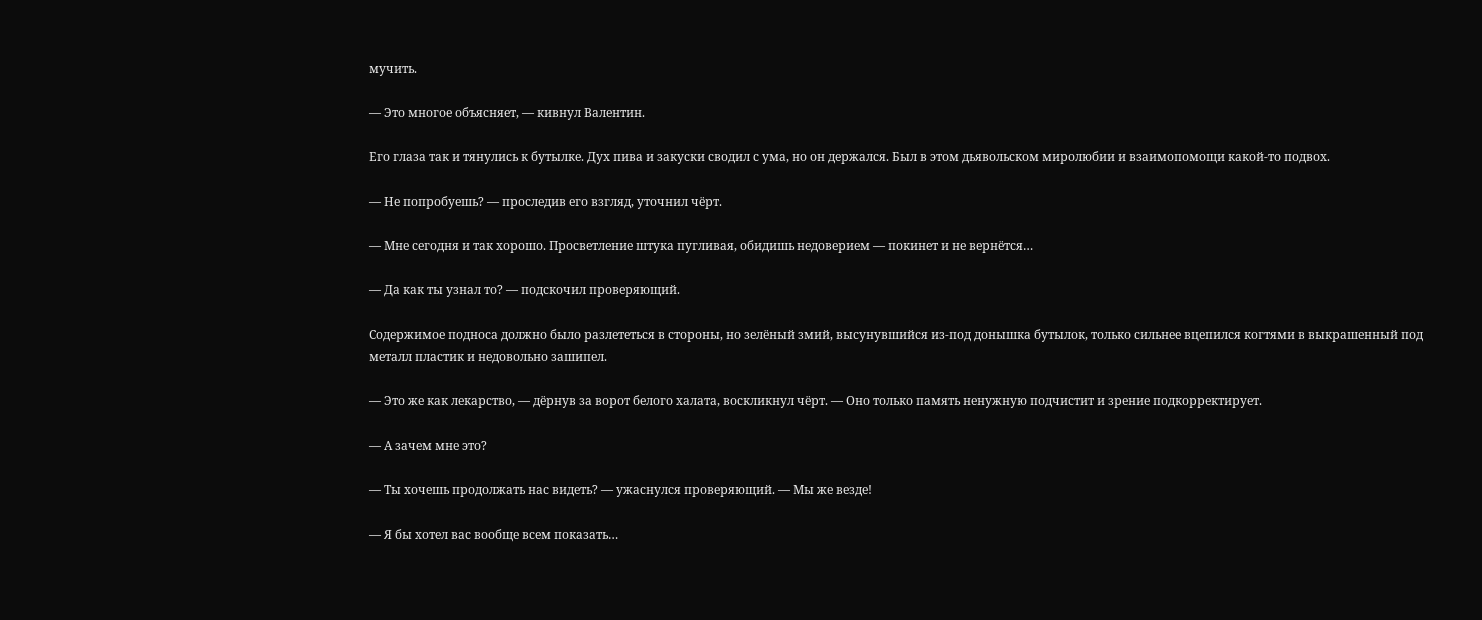мучить.

— Это многое объясняет, — кивнул Валентин.

Его глаза так и тянулись к бутылке. Дух пива и закуски сводил с ума, но он держался. Был в этом дьявольском миролюбии и взаимопомощи какой-то подвох.

— Не попробуешь? — проследив его взгляд, уточнил чёрт.

— Мне сегодня и так хорошо. Просветление штука пугливая, обидишь недоверием — покинет и не вернётся…

— Да как ты узнал то? — подскочил проверяющий.

Содержимое подноса должно было разлететься в стороны, но зелёный змий, высунувшийся из-под донышка бутылок, только сильнее вцепился когтями в выкрашенный под металл пластик и недовольно зашипел.

— Это же как лекарство, — дёрнув за ворот белого халата, воскликнул чёрт. — Оно только память ненужную подчистит и зрение подкорректирует.

— А зачем мне это?

— Ты хочешь продолжать нас видеть? — ужаснулся проверяющий. — Мы же везде!

— Я бы хотел вас вообще всем показать…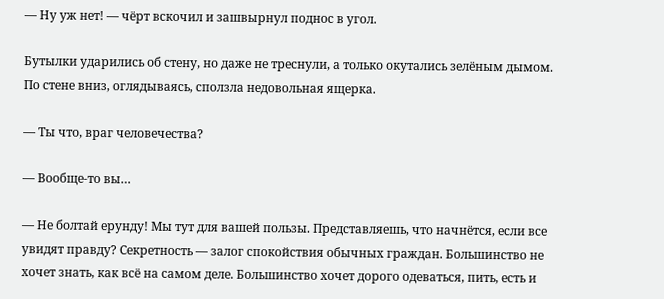— Ну уж нет! — чёрт вскочил и зашвырнул поднос в угол.

Бутылки ударились об стену, но даже не треснули, а только окутались зелёным дымом. По стене вниз, оглядываясь, сползла недовольная ящерка.

— Ты что, враг человечества?

— Вообще-то вы…

— Не болтай ерунду! Мы тут для вашей пользы. Представляешь, что начнётся, если все увидят правду? Секретность — залог спокойствия обычных граждан. Большинство не хочет знать, как всё на самом деле. Большинство хочет дорого одеваться, пить, есть и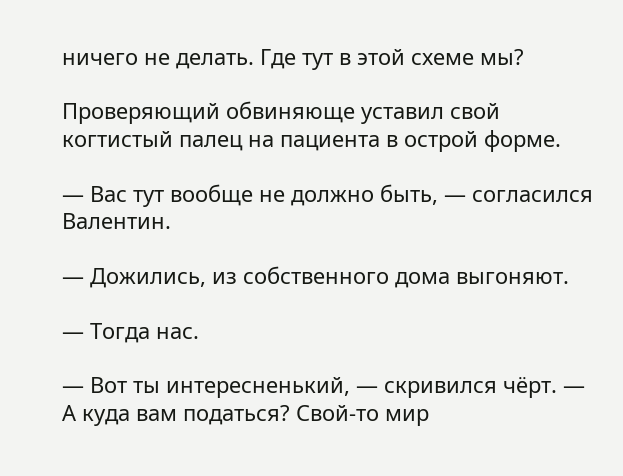ничего не делать. Где тут в этой схеме мы?

Проверяющий обвиняюще уставил свой когтистый палец на пациента в острой форме.

— Вас тут вообще не должно быть, — согласился Валентин.

— Дожились, из собственного дома выгоняют.

— Тогда нас.

— Вот ты интересненький, — скривился чёрт. — А куда вам податься? Свой-то мир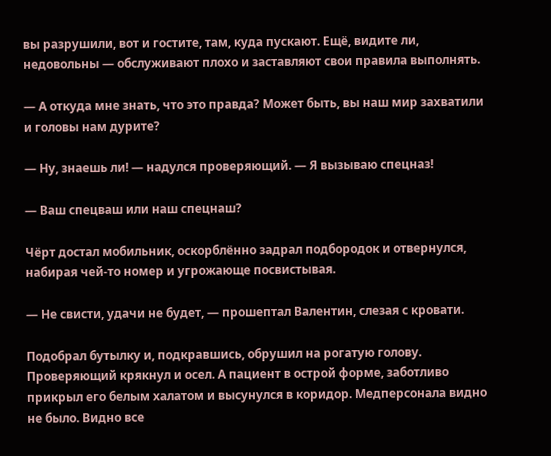вы разрушили, вот и гостите, там, куда пускают. Ещё, видите ли, недовольны — обслуживают плохо и заставляют свои правила выполнять.

— А откуда мне знать, что это правда? Может быть, вы наш мир захватили и головы нам дурите?

— Ну, знаешь ли! — надулся проверяющий. — Я вызываю спецназ!

— Ваш спецваш или наш спецнаш?

Чёрт достал мобильник, оскорблённо задрал подбородок и отвернулся, набирая чей-то номер и угрожающе посвистывая.

— Не свисти, удачи не будет, — прошептал Валентин, слезая с кровати.

Подобрал бутылку и, подкравшись, обрушил на рогатую голову. Проверяющий крякнул и осел. А пациент в острой форме, заботливо прикрыл его белым халатом и высунулся в коридор. Медперсонала видно не было. Видно все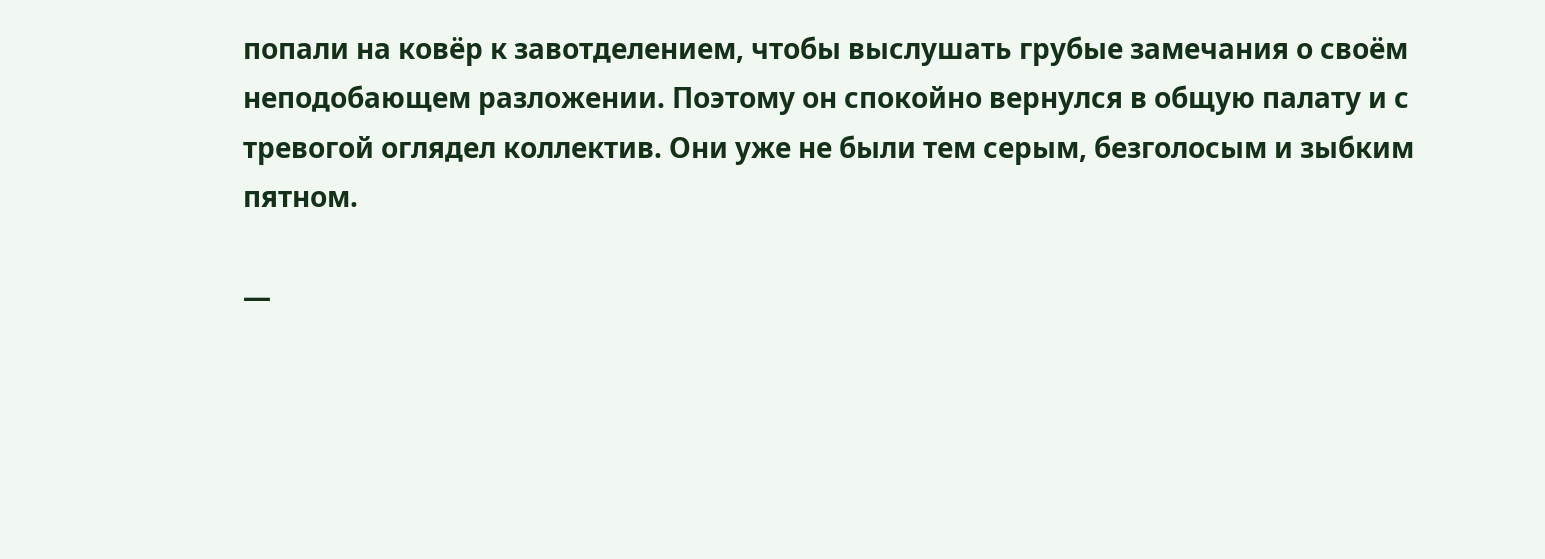попали на ковёр к завотделением, чтобы выслушать грубые замечания о своём неподобающем разложении. Поэтому он спокойно вернулся в общую палату и с тревогой оглядел коллектив. Они уже не были тем серым, безголосым и зыбким пятном.

—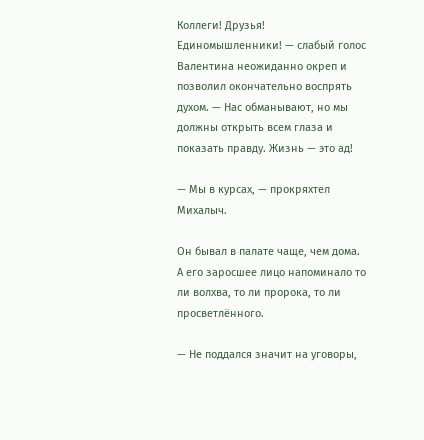Коллеги! Друзья! Единомышленники! — слабый голос Валентина неожиданно окреп и позволил окончательно воспрять духом. — Нас обманывают, но мы должны открыть всем глаза и показать правду. Жизнь — это ад!

— Мы в курсах, — прокряхтел Михалыч.

Он бывал в палате чаще, чем дома. А его заросшее лицо напоминало то ли волхва, то ли пророка, то ли просветлённого.

— Не поддался значит на уговоры,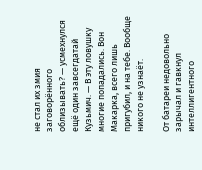не стал их змия заговорённого облизывать? — усмехнулся ещё один завсегдатай Кузьмич. — В эту ловушку многие попадались. Вон Макарка, всего лишь пригубил, и на тебе. Вообще никого не узнаёт.

От батареи недовольно зарычал и гавкнул интеллигентного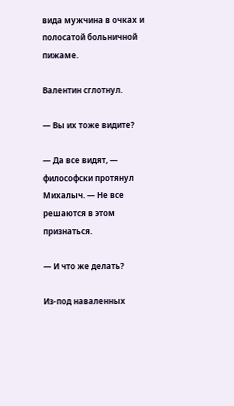вида мужчина в очках и полосатой больничной пижаме.

Валентин сглотнул.

— Вы их тоже видите?

— Да все видят, — философски протянул Михалыч. — Не все решаются в этом признаться.

— И что же делать?

Из-под наваленных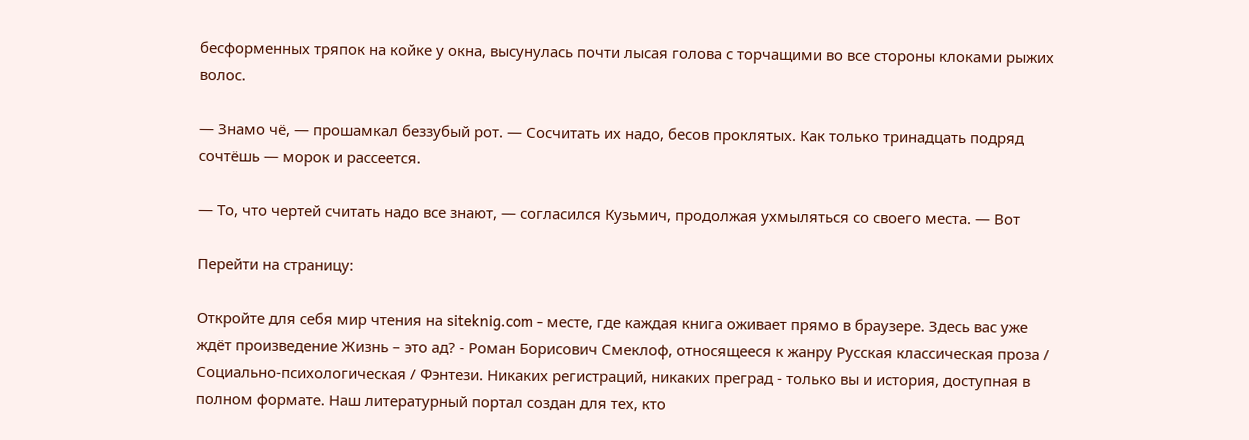бесформенных тряпок на койке у окна, высунулась почти лысая голова с торчащими во все стороны клоками рыжих волос.

— Знамо чё, — прошамкал беззубый рот. — Сосчитать их надо, бесов проклятых. Как только тринадцать подряд сочтёшь — морок и рассеется.

— То, что чертей считать надо все знают, — согласился Кузьмич, продолжая ухмыляться со своего места. — Вот

Перейти на страницу:

Откройте для себя мир чтения на siteknig.com - месте, где каждая книга оживает прямо в браузере. Здесь вас уже ждёт произведение Жизнь – это ад? - Роман Борисович Смеклоф, относящееся к жанру Русская классическая проза / Социально-психологическая / Фэнтези. Никаких регистраций, никаких преград - только вы и история, доступная в полном формате. Наш литературный портал создан для тех, кто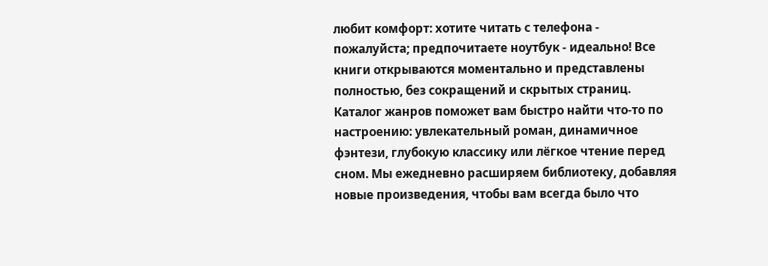любит комфорт: хотите читать с телефона - пожалуйста; предпочитаете ноутбук - идеально! Все книги открываются моментально и представлены полностью, без сокращений и скрытых страниц. Каталог жанров поможет вам быстро найти что-то по настроению: увлекательный роман, динамичное фэнтези, глубокую классику или лёгкое чтение перед сном. Мы ежедневно расширяем библиотеку, добавляя новые произведения, чтобы вам всегда было что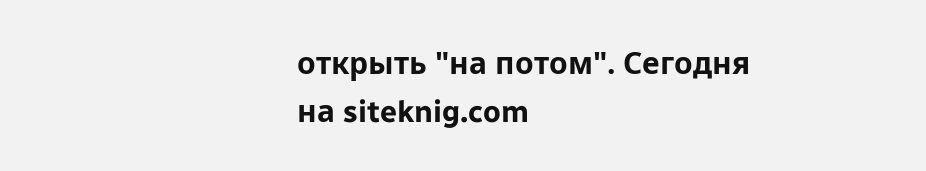открыть "на потом". Сегодня на siteknig.com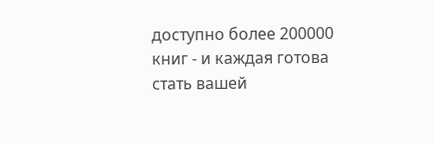доступно более 200000 книг - и каждая готова стать вашей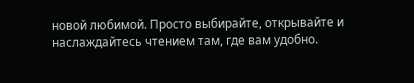новой любимой. Просто выбирайте, открывайте и наслаждайтесь чтением там, где вам удобно.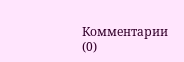Комментарии (0)